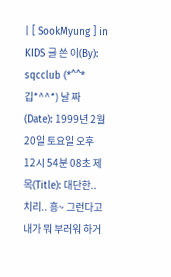| [ SookMyung ] in KIDS 글 쓴 이(By): sqcclub (*^^*깁*^^*) 날 짜 (Date): 1999년 2월 20일 토요일 오후 12시 54분 08초 제 목(Title): 대단한.. 치리.. 흥~ 그런다고 내가 뭐 부러워 하거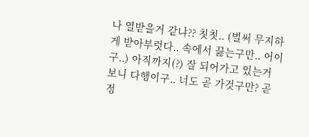나 열받을거 같냐?? 칫칫.. (벌써 무지하게 받아부럿다.. 속에서 끓는구만.. 어이구..) 아직까지(?) 잘 되어가고 있는거 보니 다행이구.. 너도 곧 가것구만? 곧 정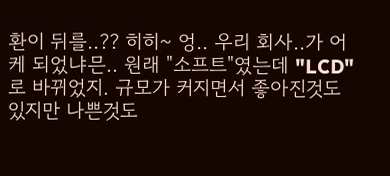환이 뒤를..?? 히히~ 엉.. 우리 회사..가 어케 되었냐믄.. 원래 "소프트"였는데 "LCD"로 바뀌었지. 규모가 커지면서 좋아진것도 있지만 나쁜것도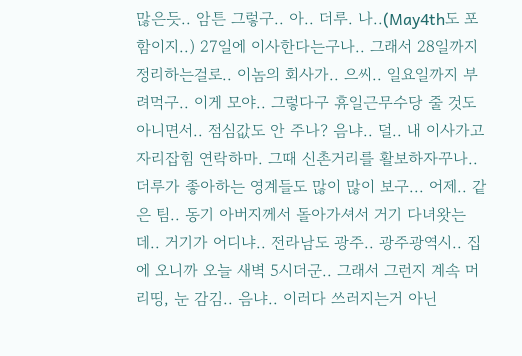많은듯.. 암튼 그렇구.. 아.. 더루. 나..(May4th도 포함이지..) 27일에 이사한다는구나.. 그래서 28일까지 정리하는걸로.. 이놈의 회사가.. 으씨.. 일요일까지 부려먹구.. 이게 모야.. 그렇다구 휴일근무수당 줄 것도 아니면서.. 점심값도 안 주나? 음냐.. 덜.. 내 이사가고 자리잡힘 연락하마. 그때 신촌거리를 활보하자꾸나.. 더루가 좋아하는 영계들도 많이 많이 보구... 어제.. 같은 팀.. 동기 아버지께서 돌아가셔서 거기 다녀왓는데.. 거기가 어디냐.. 전라남도 광주.. 광주광역시.. 집에 오니까 오늘 새벽 5시더군.. 그래서 그런지 계속 머리띵, 눈 감김.. 음냐.. 이러다 쓰러지는거 아닌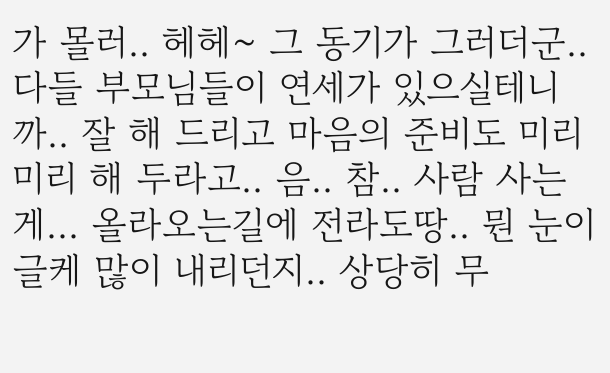가 몰러.. 헤헤~ 그 동기가 그러더군.. 다들 부모님들이 연세가 있으실테니까.. 잘 해 드리고 마음의 준비도 미리미리 해 두라고.. 음.. 참.. 사람 사는게... 올라오는길에 전라도땅.. 뭔 눈이 글케 많이 내리던지.. 상당히 무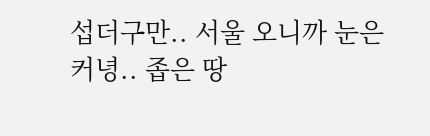섭더구만.. 서울 오니까 눈은 커녕.. 좁은 땅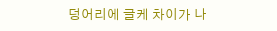덩어리에 글케 차이가 나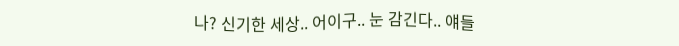나? 신기한 세상.. 어이구.. 눈 감긴다.. 얘들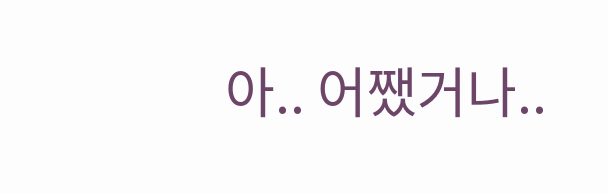아.. 어쨌거나..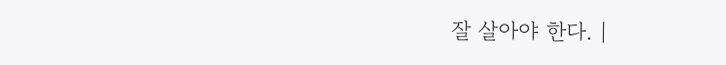잘 살아야 한다. |